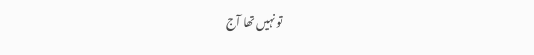تو نہیں تھا آج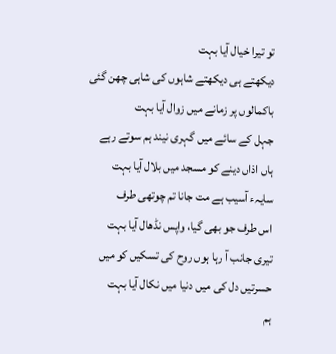تو تیرا خیال آیا بہت
دیکھتے ہی دیکھتے شاہوں کی شاہی چھن گئی
باکمالوں پر زمانے میں زوال آیا بہت
جہل کے سائے میں گہری نیند ہم سوتے رہے
ہاں اذاں دینے کو مسجد میں بلال آیا بہت
سایہء آسیب ہے مت جانا تم چوتھی طرف
اس طرف جو بھی گیا، واپس نڈھال آیا بہت
تیری جانب آ رہا ہوں روح کی تسکیں کو میں
حسرتیں دل کی میں دنیا میں نکال آیا بہت
ہم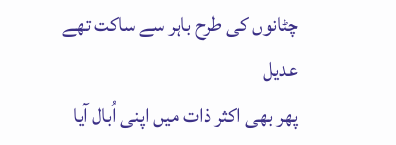چٹانوں کی طرح باہر سے ساکت تھے عدیل
پھر بھی اکثر ذات میں اپنی اُبال آیا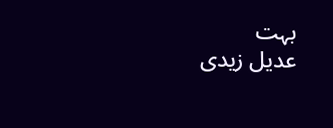بہت
عدیل زیدی